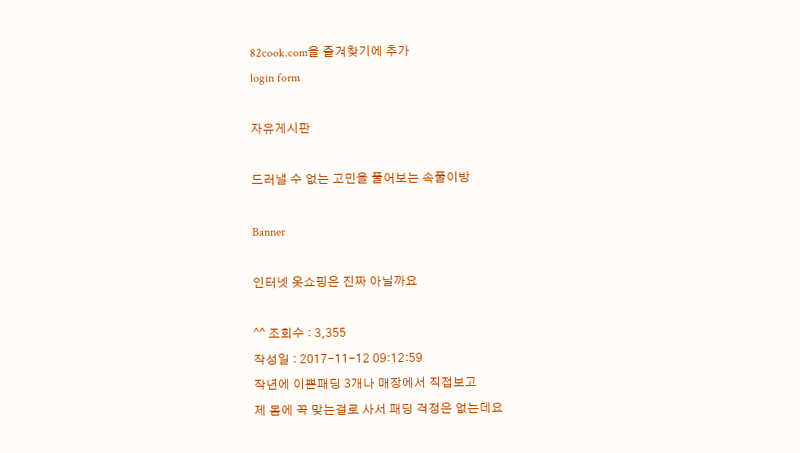82cook.com을 즐겨찾기에 추가
login form

자유게시판

드러낼 수 없는 고민을 풀어보는 속풀이방

Banner

인터넷 옷쇼핑은 진짜 아닐까요

^^ 조회수 : 3,355
작성일 : 2017-11-12 09:12:59
작년에 이쁜패딩 3개나 매장에서 직접보고
제 몸에 꼭 맞는걸로 사서 패딩 걱정은 없는데요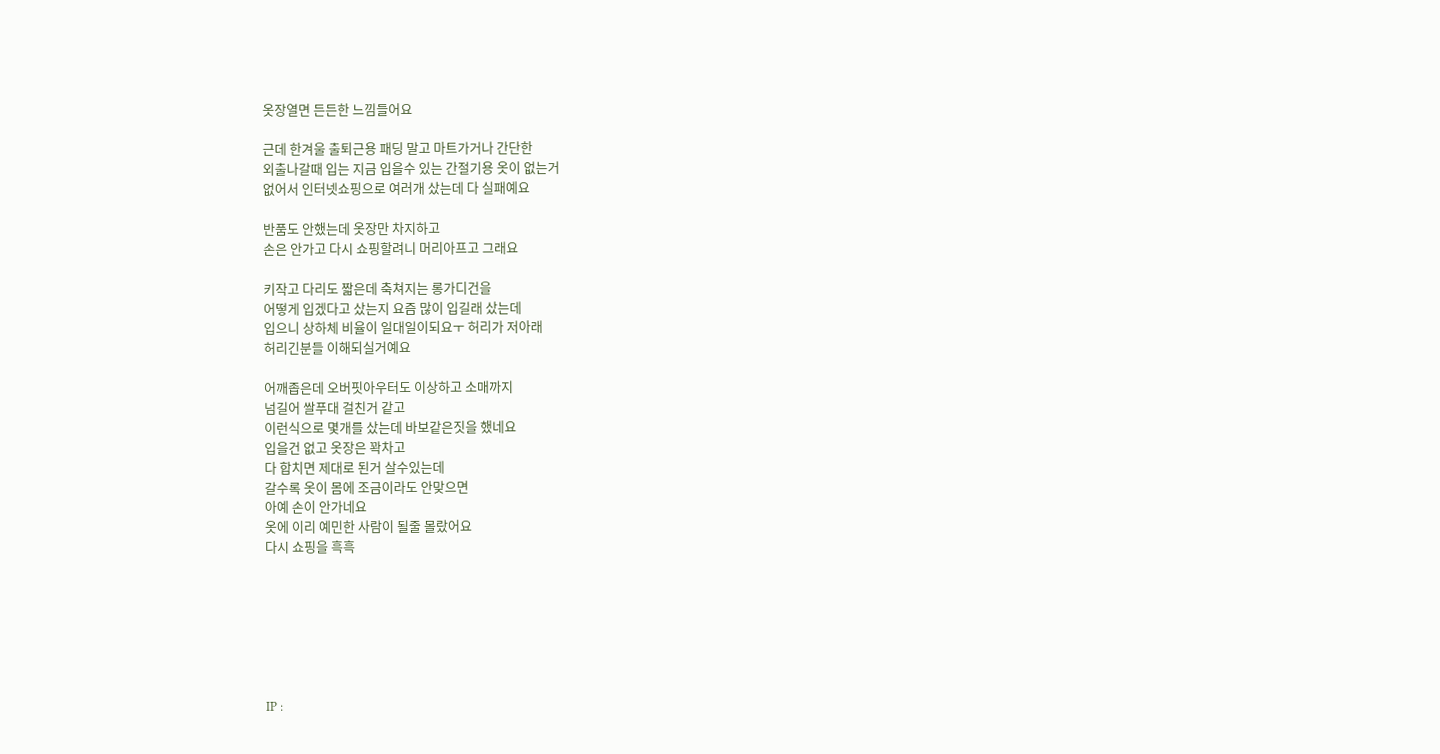옷장열면 든든한 느낌들어요

근데 한겨울 출퇴근용 패딩 말고 마트가거나 간단한
외출나갈때 입는 지금 입을수 있는 간절기용 옷이 없는거
없어서 인터넷쇼핑으로 여러개 샀는데 다 실패예요

반품도 안했는데 옷장만 차지하고
손은 안가고 다시 쇼핑할려니 머리아프고 그래요

키작고 다리도 짧은데 축쳐지는 롱가디건을
어떻게 입겠다고 샀는지 요즘 많이 입길래 샀는데
입으니 상하체 비율이 일대일이되요ㅜ 허리가 저아래
허리긴분들 이해되실거예요

어깨좁은데 오버핏아우터도 이상하고 소매까지
넘길어 쌀푸대 걸친거 같고
이런식으로 몇개를 샀는데 바보같은짓을 했네요
입을건 없고 옷장은 꽉차고
다 합치면 제대로 된거 살수있는데
갈수록 옷이 몸에 조금이라도 안맞으면
아예 손이 안가네요
옷에 이리 예민한 사람이 될줄 몰랐어요
다시 쇼핑을 흑흑







IP :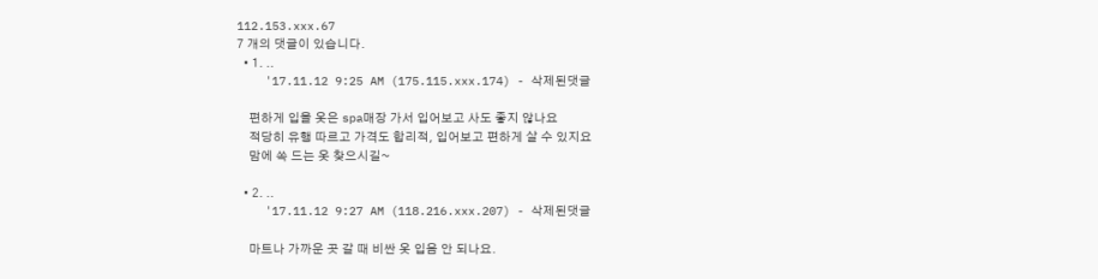112.153.xxx.67
7 개의 댓글이 있습니다.
  • 1. ..
    '17.11.12 9:25 AM (175.115.xxx.174) - 삭제된댓글

    편하게 입을 옷은 spa매장 가서 입어보고 사도 좋지 않나요
    적당히 유행 따르고 가격도 합리적, 입어보고 편하게 살 수 있지요
    맘에 쏙 드는 옷 찾으시길~

  • 2. ..
    '17.11.12 9:27 AM (118.216.xxx.207) - 삭제된댓글

    마트나 가까운 곳 갈 때 비싼 옷 입음 안 되나요.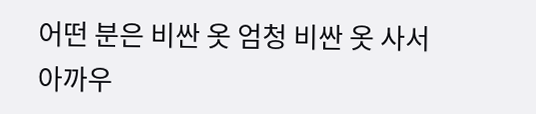어떤 분은 비싼 옷 엄청 비싼 옷 사서 아까우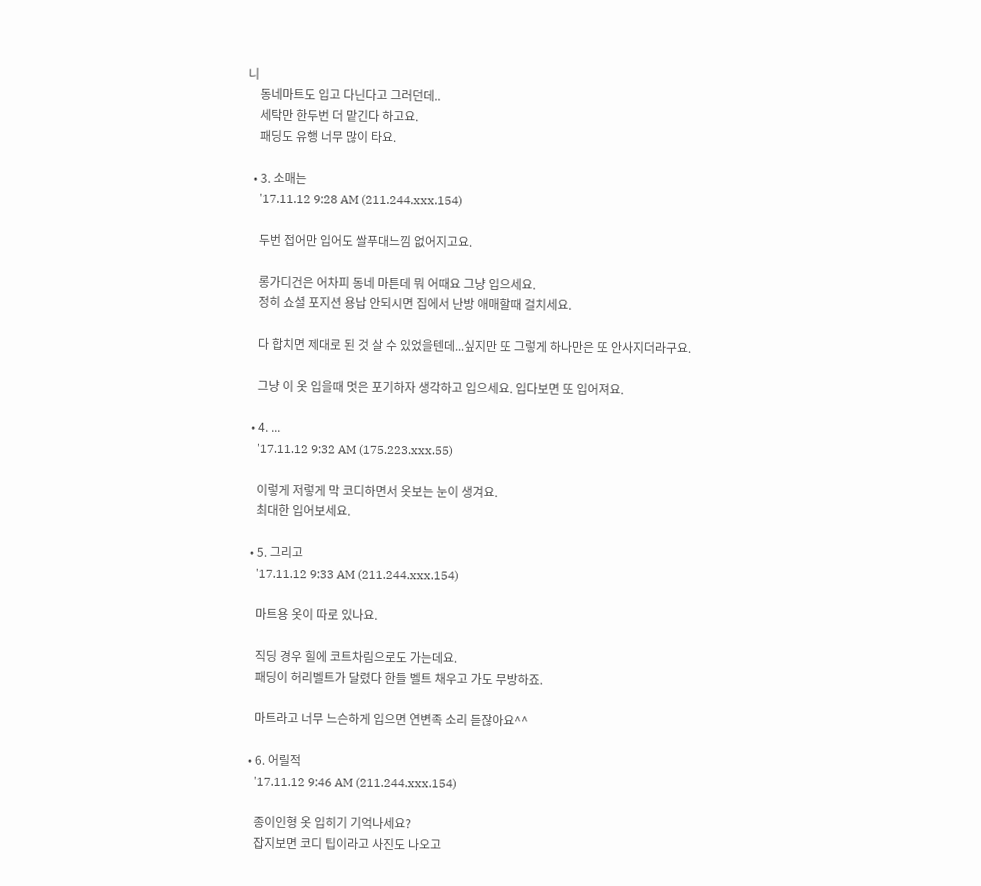니
    동네마트도 입고 다닌다고 그러던데..
    세탁만 한두번 더 맡긴다 하고요.
    패딩도 유행 너무 많이 타요.

  • 3. 소매는
    '17.11.12 9:28 AM (211.244.xxx.154)

    두번 접어만 입어도 쌀푸대느낌 없어지고요.

    롱가디건은 어차피 동네 마튼데 뭐 어때요 그냥 입으세요.
    정히 쇼셜 포지션 용납 안되시면 집에서 난방 애매할때 걸치세요.

    다 합치면 제대로 된 것 살 수 있었을텐데...싶지만 또 그렇게 하나만은 또 안사지더라구요.

    그냥 이 옷 입을때 멋은 포기하자 생각하고 입으세요. 입다보면 또 입어져요.

  • 4. ...
    '17.11.12 9:32 AM (175.223.xxx.55)

    이렇게 저렇게 막 코디하면서 옷보는 눈이 생겨요.
    최대한 입어보세요.

  • 5. 그리고
    '17.11.12 9:33 AM (211.244.xxx.154)

    마트용 옷이 따로 있나요.

    직딩 경우 힐에 코트차림으로도 가는데요.
    패딩이 허리벨트가 달렸다 한들 벨트 채우고 가도 무방하죠.

    마트라고 너무 느슨하게 입으면 연변족 소리 듣잖아요^^

  • 6. 어릴적
    '17.11.12 9:46 AM (211.244.xxx.154)

    종이인형 옷 입히기 기억나세요?
    잡지보면 코디 팁이라고 사진도 나오고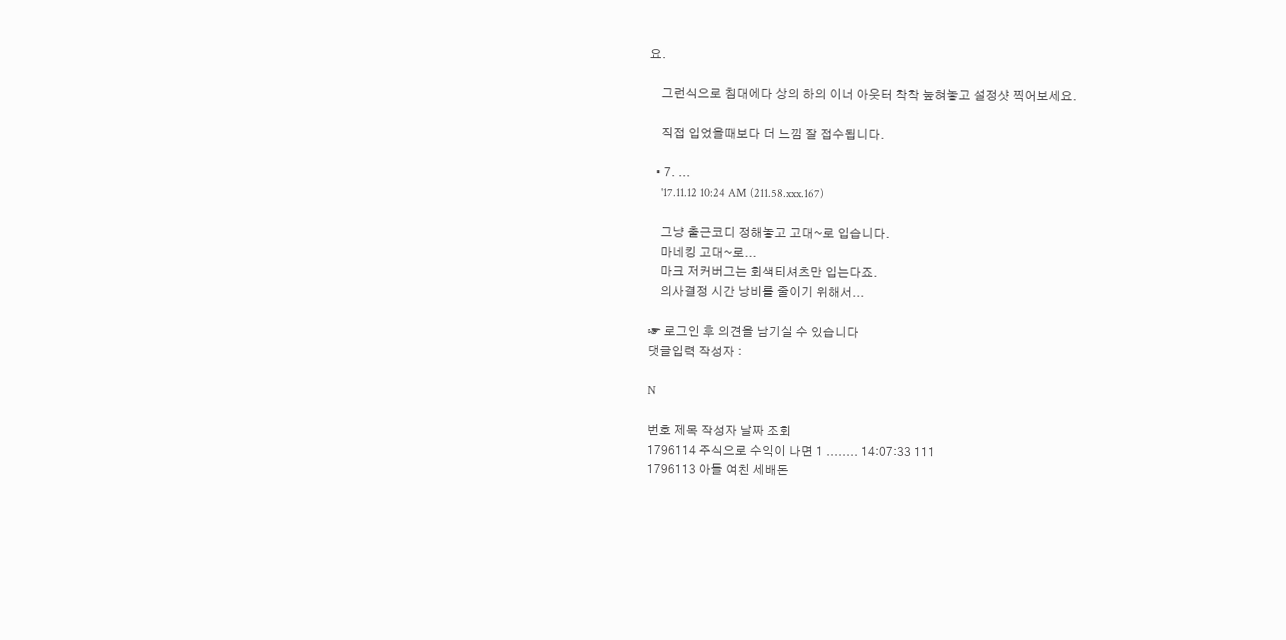요.

    그런식으로 침대에다 상의 하의 이너 아웃터 착착 눞혀놓고 설정샷 찍어보세요.

    직접 입었을때보다 더 느낌 잘 접수됩니다.

  • 7. ...
    '17.11.12 10:24 AM (211.58.xxx.167)

    그냥 출근코디 정해놓고 고대~로 입습니다.
    마네킹 고대~로...
    마크 저커버그는 회색티셔츠만 입는다죠.
    의사결정 시간 낭비를 줄이기 위해서...

☞ 로그인 후 의견을 남기실 수 있습니다
댓글입력 작성자 :

N

번호 제목 작성자 날짜 조회
1796114 주식으로 수익이 나면 1 ........ 14:07:33 111
1796113 아들 여친 세배돈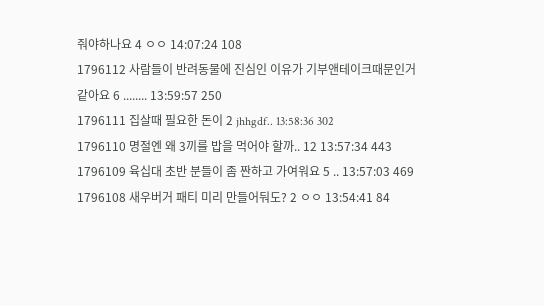줘야하나요 4 ㅇㅇ 14:07:24 108
1796112 사람들이 반려동물에 진심인 이유가 기부앤테이크때문인거 같아요 6 ........ 13:59:57 250
1796111 집살때 필요한 돈이 2 jhhgdf.. 13:58:36 302
1796110 명절엔 왜 3끼를 밥을 먹어야 할까.. 12 13:57:34 443
1796109 육십대 초반 분들이 좀 짠하고 가여워요 5 .. 13:57:03 469
1796108 새우버거 패티 미리 만들어둬도? 2 ㅇㅇ 13:54:41 84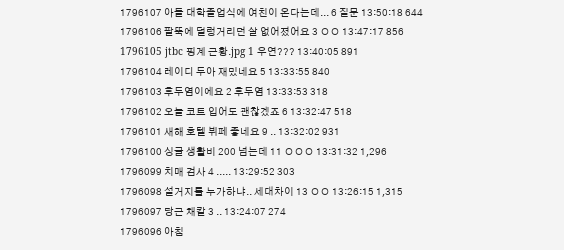1796107 아들 대학졸업식에 여친이 온다는데... 6 질문 13:50:18 644
1796106 팔뚝에 덜렁거리던 살 없어졌어요 3 ㅇㅇ 13:47:17 856
1796105 jtbc 핑계 근황.jpg 1 우연??? 13:40:05 891
1796104 레이디 두아 재밌네요 5 13:33:55 840
1796103 후두염이에요 2 후두염 13:33:53 318
1796102 오늘 코트 입어도 괜찮겠죠 6 13:32:47 518
1796101 새해 호텔 뷔페 좋네요 9 .. 13:32:02 931
1796100 싱글 생활비 200 넘는데 11 ㅇㅇㅇ 13:31:32 1,296
1796099 치매 검사 4 ..... 13:29:52 303
1796098 설거지를 누가하냐.. 세대차이 13 ㅇㅇ 13:26:15 1,315
1796097 당근 채칼 3 .. 13:24:07 274
1796096 아침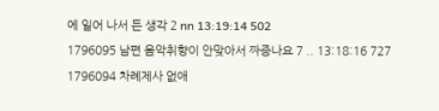에 일어 나서 든 생각 2 nn 13:19:14 502
1796095 남편 음악취향이 안맞아서 짜증나요 7 .. 13:18:16 727
1796094 차례제사 없애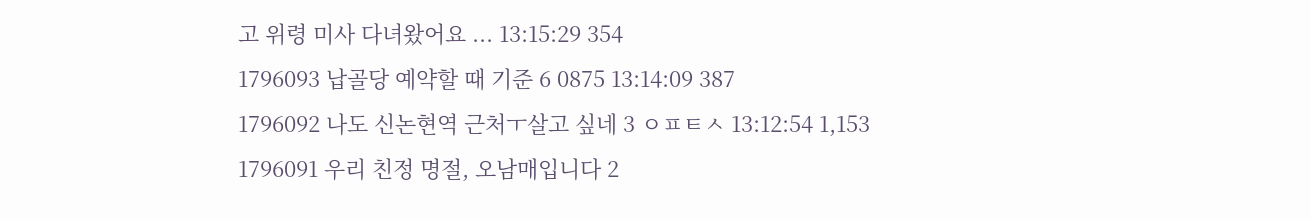고 위령 미사 다녀왔어요 ... 13:15:29 354
1796093 납골당 예약할 때 기준 6 0875 13:14:09 387
1796092 나도 신논현역 근처ㅜ살고 싶네 3 ㅇㅍㅌㅅ 13:12:54 1,153
1796091 우리 친정 명절, 오남매입니다 2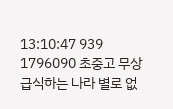13:10:47 939
1796090 초중고 무상급식하는 나라 별로 없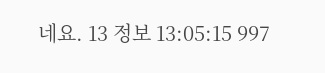네요. 13 정보 13:05:15 997